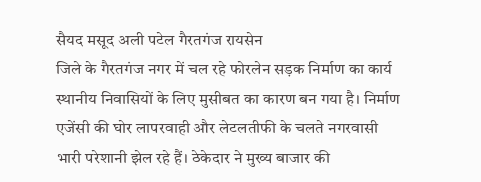सैयद मसूद अली पटेल गैरतगंज रायसेन
जिले के गैरतगंज नगर में चल रहे फोरलेन सड़क निर्माण का कार्य स्थानीय निवासियों के लिए मुसीबत का कारण बन गया है। निर्माण एजेंसी की घोर लापरवाही और लेटलतीफी के चलते नगरवासी भारी परेशानी झेल रहे हैं। ठेकेदार ने मुख्य बाजार की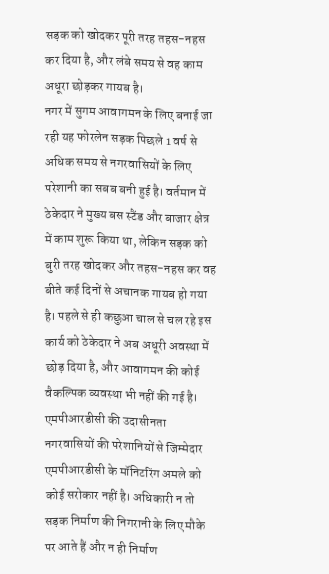सड़क को खोदकर पूरी तरह तहस-नहस कर दिया है, और लंबे समय से वह काम अधूरा छोड़कर गायब है।
नगर में सुगम आवागमन के लिए बनाई जा रही यह फोरलेन सड़क पिछले 1 वर्ष से अधिक समय से नगरवासियों के लिए परेशानी का सबब बनी हुई है। वर्तमान में ठेकेदार ने मुख्य बस स्टैंड और बाजार क्षेत्र में काम शुरू किया था, लेकिन सड़क को बुरी तरह खोदकर और तहस-नहस कर वह बीते कई दिनों से अचानक गायब हो गया है। पहले से ही कछुआ चाल से चल रहे इस कार्य को ठेकेदार ने अब अधूरी अवस्था में छोड़ दिया है, और आवागमन की कोई वैकल्पिक व्यवस्था भी नहीं की गई है।
एमपीआरडीसी की उदासीनता
नगरवासियों की परेशानियों से जिम्मेदार एमपीआरडीसी के मॉनिटरिंग अमले को कोई सरोकार नहीं है। अधिकारी न तो सड़क निर्माण की निगरानी के लिए मौके पर आते हैं और न ही निर्माण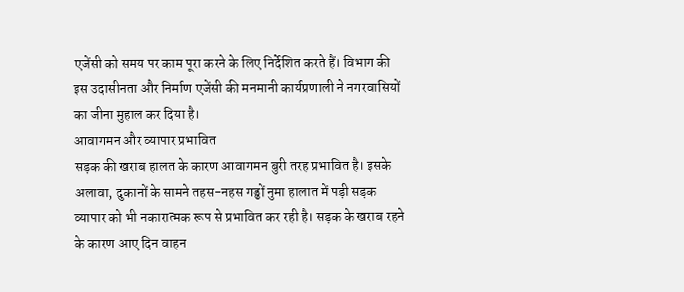एजेंसी को समय पर काम पूरा करने के लिए निर्देशित करते हैं। विभाग की इस उदासीनता और निर्माण एजेंसी की मनमानी कार्यप्रणाली ने नगरवासियों का जीना मुहाल कर दिया है।
आवागमन और व्यापार प्रभावित
सड़क की खराब हालत के कारण आवागमन बुरी तरह प्रभावित है। इसके अलावा, दुकानों के सामने तहस-नहस गड्ढों नुमा हालात में पड़ी सड़क व्यापार को भी नकारात्मक रूप से प्रभावित कर रही है। सड़क के खराब रहने के कारण आए दिन वाहन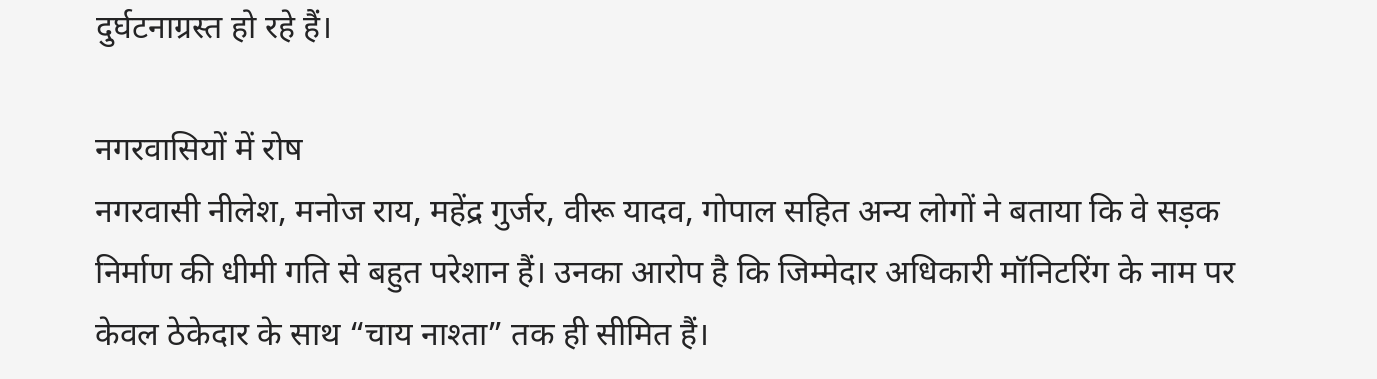दुर्घटनाग्रस्त हो रहे हैं।

नगरवासियों में रोष
नगरवासी नीलेश, मनोज राय, महेंद्र गुर्जर, वीरू यादव, गोपाल सहित अन्य लोगों ने बताया कि वे सड़क निर्माण की धीमी गति से बहुत परेशान हैं। उनका आरोप है कि जिम्मेदार अधिकारी मॉनिटरिंग के नाम पर केवल ठेकेदार के साथ “चाय नाश्ता” तक ही सीमित हैं।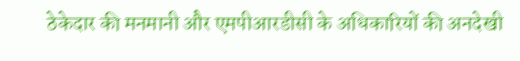ठेकेदार की मनमानी और एमपीआरडीसी के अधिकारियों की अनदेखी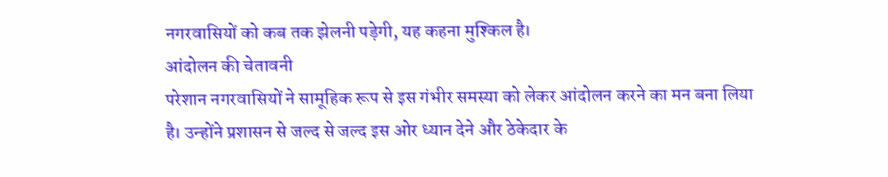नगरवासियों को कब तक झेलनी पड़ेगी, यह कहना मुश्किल है।
आंदोलन की चेतावनी
परेशान नगरवासियों ने सामूहिक रूप से इस गंभीर समस्या को लेकर आंदोलन करने का मन बना लिया है। उन्होंने प्रशासन से जल्द से जल्द इस ओर ध्यान देने और ठेकेदार के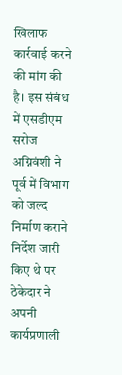खिलाफ कार्रवाई करने की मांग की है। इस संबंध में एसडीएम सरोज अग्निवंशी ने पूर्व में विभाग को जल्द निर्माण कराने निर्देश जारी किए थे पर ठेकेदार ने अपनी कार्यप्रणाली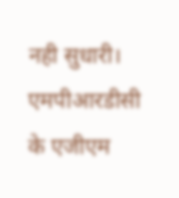नही सुधारी। एमपीआरडीसी के एजीएम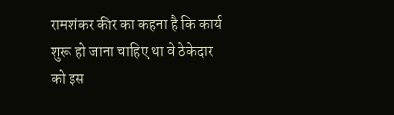रामशंकर कीर का कहना है कि कार्य शुरू हो जाना चाहिए था वे ठेकेदार को इस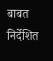बाबत निर्देशित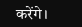करेंगे।